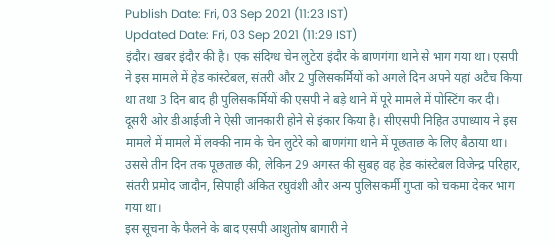Publish Date: Fri, 03 Sep 2021 (11:23 IST)
Updated Date: Fri, 03 Sep 2021 (11:29 IST)
इंदौर। खबर इंदौर की है। एक संदिग्ध चेन लुटेरा इंदौर के बाणगंगा थाने से भाग गया था। एसपी ने इस मामले में हेड कांस्टेबल, संतरी और 2 पुलिसकर्मियों को अगले दिन अपने यहां अटैच किया था तथा 3 दिन बाद ही पुलिसकर्मियों की एसपी ने बड़े थाने में पूरे मामले में पोस्टिंग कर दी। दूसरी ओर डीआईजी ने ऐसी जानकारी होने से इंकार किया है। सीएसपी निहित उपाध्याय ने इस मामले में मामले में लक्की नाम के चेन लुटेरे को बाणगंगा थाने में पूछताछ के लिए बैठाया था। उससे तीन दिन तक पूछताछ की, लेकिन 29 अगस्त की सुबह वह हेड कांस्टेबल विजेन्द्र परिहार, संतरी प्रमोद जादौन, सिपाही अंकित रघुवंशी और अन्य पुलिसकर्मी गुप्ता को चकमा देकर भाग गया था।
इस सूचना के फैलने के बाद एसपी आशुतोष बागारी ने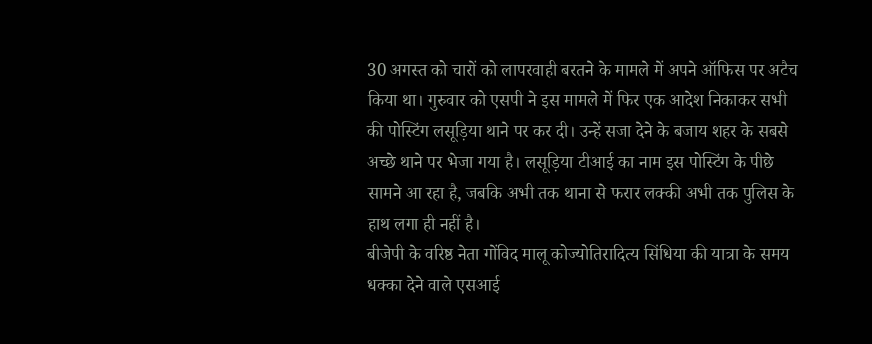30 अगस्त को चारों को लापरवाही बरतने के मामले में अपने ऑफिस पर अटैच किया था। गुरुवार को एसपी ने इस मामले में फिर एक आदेश निकाकर सभी की पोस्टिंग लसूड़िया थाने पर कर दी। उन्हें सजा देने के बजाय शहर के सबसे अच्छे थाने पर भेजा गया है। लसूड़िया टीआई का नाम इस पोस्टिंग के पीछे सामने आ रहा है, जबकि अभी तक थाना से फरार लक्की अभी तक पुलिस के हाथ लगा ही नहीं है।
बीजेपी के वरिष्ठ नेता गोंविद मालू कोज्योतिरादित्य सिंधिया की यात्रा के समय धक्का देने वाले एसआई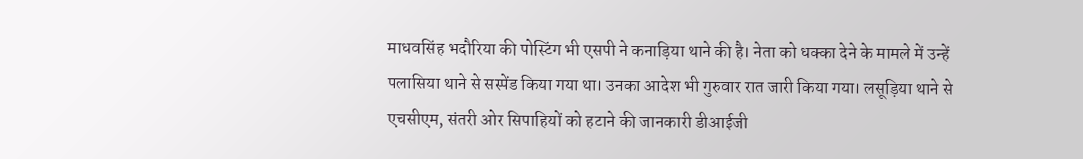माधवसिंह भदौरिया की पोस्टिंग भी एसपी ने कनाड़िया थाने की है। नेता को धक्का देने के मामले में उन्हें पलासिया थाने से सस्पेंड किया गया था। उनका आदेश भी गुरुवार रात जारी किया गया। लसूड़िया थाने से एचसीएम, संतरी ओर सिपाहियों को हटाने की जानकारी डीआईजी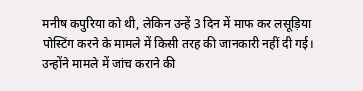मनीष कपुरिया को थी, लेकिन उन्हें 3 दिन में माफ कर लसूड़िया पोस्टिंग करने के मामले में किसी तरह की जानकारी नहीं दी गई। उन्होंने मामले में जांच कराने की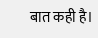बात कही है।